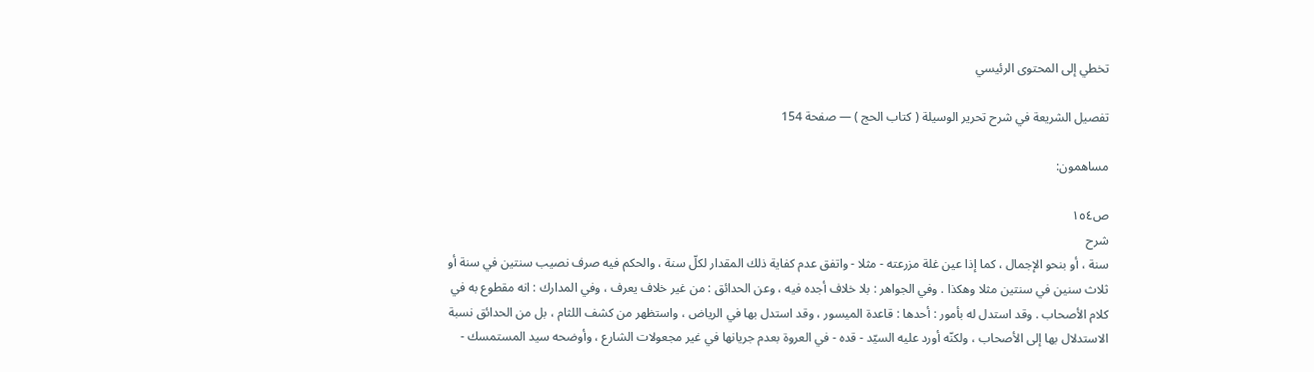تخطي إلى المحتوى الرئيسي

تفصيل الشريعة في شرح تحرير الوسيلة ( كتاب الحج ) — صفحة 154

مساهمون:

ص١٥٤
شرح
سنة ، أو بنحو الإجمال ، كما إذا عين غلة مزرعته - مثلا - واتفق عدم كفاية ذلك المقدار لكلّ سنة ، والحكم فيه صرف نصيب سنتين في سنة أو ثلاث سنين في سنتين مثلا وهكذا . وفي الجواهر : بلا خلاف أجده فيه ، وعن الحدائق : من غير خلاف يعرف ، وفي المدارك : انه مقطوع به في كلام الأصحاب . وقد استدل له بأمور : أحدها : قاعدة الميسور ، وقد استدل بها في الرياض ، واستظهر من كشف اللثام ، بل من الحدائق نسبة الاستدلال بها إلى الأصحاب ، ولكنّه أورد عليه السيّد - قده - في العروة بعدم جريانها في غير مجعولات الشارع ، وأوضحه سيد المستمسك -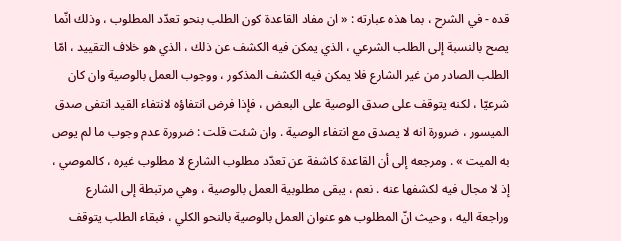قده - في الشرح ، بما هذه عبارته : « ان مفاد القاعدة كون الطلب بنحو تعدّد المطلوب ، وذلك انّما يصح بالنسبة إلى الطلب الشرعي ، الذي يمكن فيه الكشف عن ذلك ، الذي هو خلاف التقييد ، امّا الطلب الصادر من غير الشارع فلا يمكن فيه الكشف المذكور ، ووجوب العمل بالوصية وان كان شرعيّا ، لكنه يتوقف على صدق الوصية على البعض ، فإذا فرض انتفاؤه لانتفاء القيد انتفى صدق الميسور ، ضرورة انه لا يصدق مع انتفاء الوصية . وان شئت قلت : ضرورة عدم وجوب ما لم يوص به الميت » . ومرجعه إلى أن القاعدة كاشفة عن تعدّد مطلوب الشارع لا مطلوب غيره ، كالموصي ، إذ لا مجال فيه لكشفها عنه . نعم ، يبقى مطلوبية العمل بالوصية ، وهي مرتبطة إلى الشارع وراجعة اليه ، وحيث انّ المطلوب هو عنوان العمل بالوصية بالنحو الكلي ، فبقاء الطلب يتوقف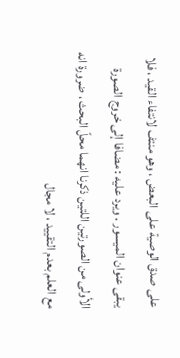على صدق الوصية على البعض ، وهو منتف لانتفاء القيد ، فلا يبقى عنوان الميسور . ويرد عليه : مضافا إلى خروج الصورة الأولى من الصورتين اللتين ذكرنا انهما محلّ البحث ، ضرورة انه مع العلم بعدم التقييد ، لا مجال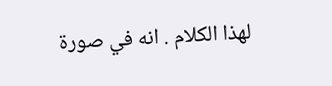لهذا الكلام . انه في صورة